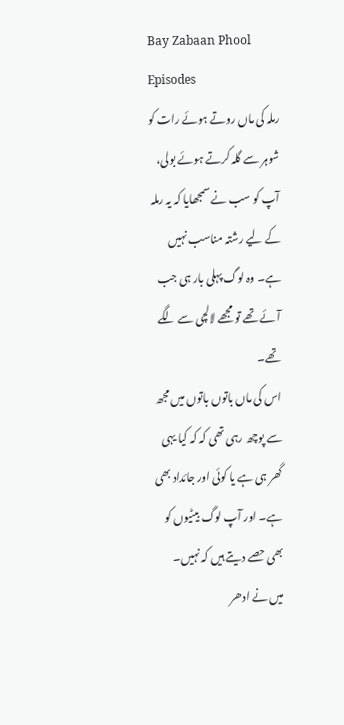Bay Zabaan Phool
Episodes
رملہ کی ماں روتے ہوئے رات کو شوہر سے گلہ کرتے ہوئے بولی، آپ کو سب نے سمجھایا کہ یہ رملہ کے لیے رشتہ مناسب نہیں ہے۔ وہ لوگ پہلی بار ہی جب آئے تھے تو مجھے لالچی سے لگے تھے۔
اس کی ماں باتوں باتوں میں مجھ سے پوچھ رہی تھی کہ کہ کیا یہی گھر ہی ہے یا کوئی اور جائداد بھی ہے۔ اور آپ لوگ بیٹیوں کو بھی حصے دیتے ہیں کہ نہیں۔
میں نے ادھر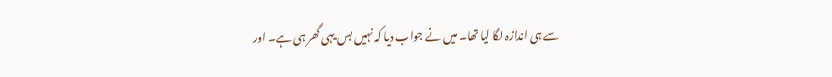سے ہی اندازہ لگا لیا تھا۔ میں نے جواب دیا کہ نہیں بس یہی گھر ہی ہے۔ اور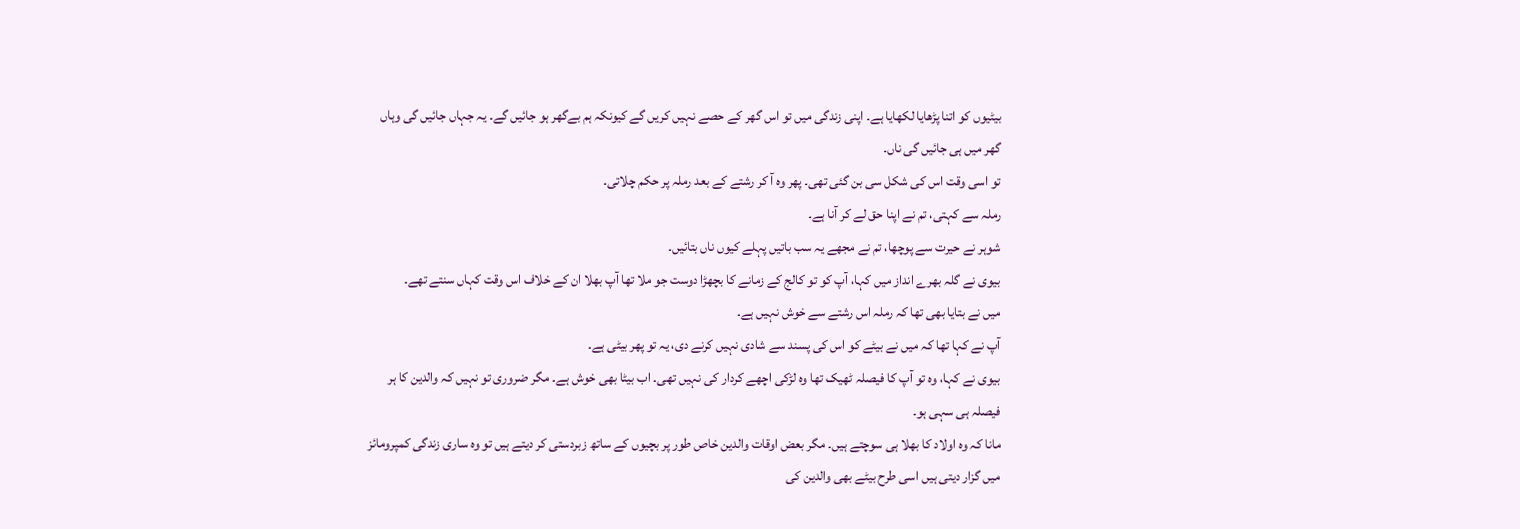بیٹیوں کو اتنا پڑھایا لکھایا ہے۔ اپنی زندگی میں تو اس گھر کے حصے نہیں کریں گے کیونکہ ہم بےگھر ہو جائیں گے۔ یہ جہاں جائیں گی وہاں گھر میں ہی جائیں گی ناں۔
تو اسی وقت اس کی شکل سی بن گئی تھی۔ پھر وہ آ کر رشتے کے بعد رملہ پر حکم چلاتی۔
رملہ سے کہتی، تم نے اپنا حق لے کر آنا ہے۔
شوہر نے حیرت سے پوچھا، تم نے مجھے یہ سب باتیں پہلے کیوں ناں بتائیں۔
بیوی نے گلہ بھرے انداز میں کہا، آپ کو تو کالج کے زمانے کا بچھڑا دوست جو ملا تھا آپ بھلا ان کے خلاف اس وقت کہاں سنتے تھے۔
میں نے بتایا بھی تھا کہ رملہ اس رشتے سے خوش نہیں ہے۔
آپ نے کہا تھا کہ میں نے بیٹے کو اس کی پسند سے شادی نہیں کرنے دی، یہ تو پھر بیٹی ہے۔
بیوی نے کہا، وہ تو آپ کا فیصلہ ٹھیک تھا وہ لڑکی اچھے کردار کی نہیں تھی۔ اب بیٹا بھی خوش ہے۔ مگر ضروری تو نہیں کہ والدین کا ہر فیصلہ ہی سہی ہو۔
مانا کہ وہ اولاد کا بھلا ہی سوچتے ہیں۔ مگر بعض اوقات والدین خاص طور پر بچیوں کے ساتھ زبردستی کر دیتے ہیں تو وہ ساری زندگی کمپرومائز میں گزار دیتی ہیں اسی طرح بیٹے بھی والدین کی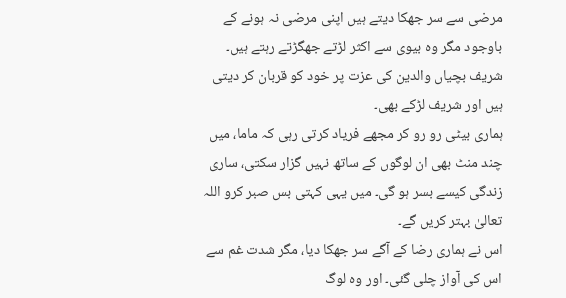مرضی سے سر جھکا دیتے ہیں اپنی مرضی نہ ہونے کے باوجود مگر وہ بیوی سے اکثر لڑتے جھگڑتے رہتے ہیں۔
شریف بچیاں والدین کی عزت پر خود کو قربان کر دیتی ہیں اور شریف لڑکے بھی۔
ہماری بیٹی رو رو کر مجھے فریاد کرتی رہی کہ ماما، میں چند منٹ بھی ان لوگوں کے ساتھ نہیں گزار سکتی، ساری زندگی کیسے بسر ہو گی۔ میں یہی کہتی بس صبر کرو اللہ تعالیٰ بہتر کریں گے۔
اس نے ہماری رضا کے آگے سر جھکا دیا، مگر شدت غم سے اس کی آواز چلی گئی۔ اور وہ لوگ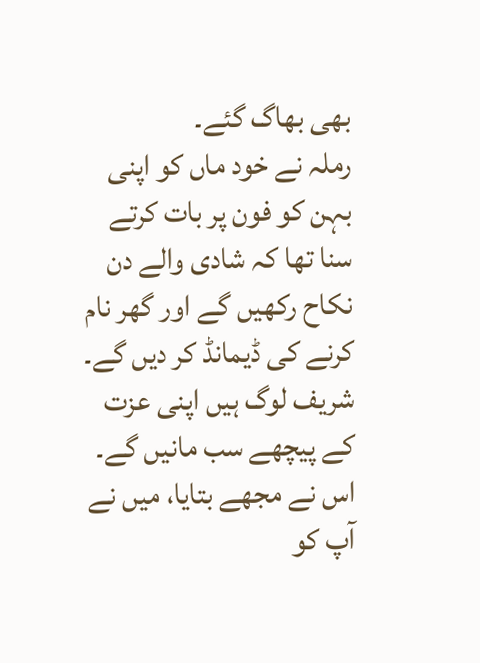بھی بھاگ گئے۔
رملہ نے خود ماں کو اپنی بہن کو فون پر بات کرتے سنا تھا کہ شادی والے دن نکاح رکھیں گے اور گھر نام کرنے کی ڈیمانڈ کر دیں گے۔ شریف لوگ ہیں اپنی عزت کے پیچھے سب مانیں گے۔ اس نے مجھے بتایا، میں نے آپ کو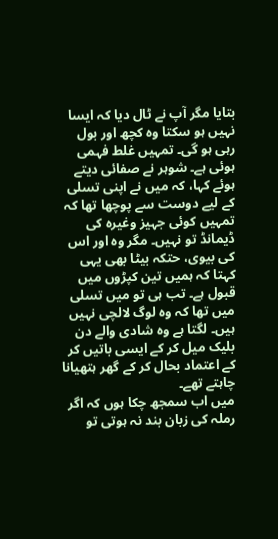بتایا مگر آپ نے ٹال دیا کہ ایسا نہیں ہو سکتا وہ کچھ اور بول رہی ہو گی۔ تمہیں غلط فہمی ہوئی ہے۔ شوہر نے صفائی دیتے ہوئے کہا، کہ میں نے اپنی تسلی کے لیے دوست سے پوچھا تھا کہ تمہیں کوئی جہیز وغیرہ کی ڈیمانڈ تو نہیں۔ مگر وہ اور اس کی بیوی، حتکہ بیٹا بھی یہی کہتا کہ ہمیں تین کپڑوں میں قبول ہے۔ تب ہی تو میں تسلی میں تھا کہ وہ لوگ لالچی نہیں ہیں۔ لگتا ہے وہ شادی والے دن بلیک میل کر کے ایسی باتیں کر کے اعتماد بحال کر کے گھر ہتھیانا چاہتے تھے۔
میں اب سمجھ چکا ہوں کہ اگر رملہ کی زبان بند نہ ہوتی تو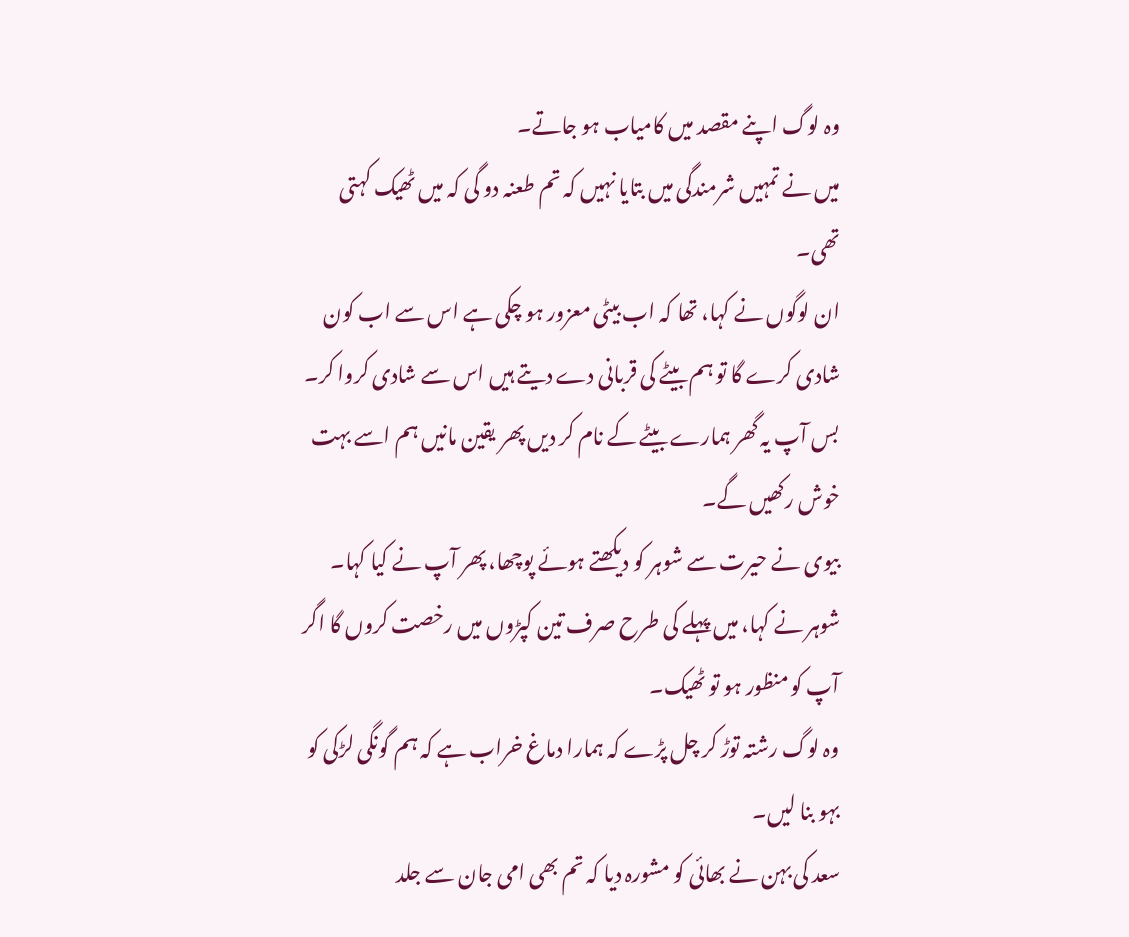وہ لوگ اپنے مقصد میں کامیاب ہو جاتے۔
میں نے تمہیں شرمندگی میں بتایا نہیں کہ تم طعنہ دو گی کہ میں ٹھیک کہتی تھی۔
ان لوگوں نے کہا، تھا کہ اب بیٹی معزور ہو چکی ہے اس سے اب کون شادی کرے گا تو ہم بیٹے کی قربانی دے دیتے ہیں اس سے شادی کروا کر۔ بس آپ یہ گھر ہمارے بیٹے کے نام کر دیں پھر یقین مانیں ہم اسے بہت خوش رکھیں گے۔
بیوی نے حیرت سے شوہر کو دیکھتے ہوئے پوچھا، پھر آپ نے کیا کہا۔
شوہر نے کہا، میں پہلے کی طرح صرف تین کپڑوں میں رخصت کروں گا اگر آپ کو منظور ہو تو ٹھیک۔
وہ لوگ رشتہ توڑ کر چل پڑے کہ ہمارا دماغ خراب ہے کہ ہم گونگی لڑکی کو بہو بنا لیں۔
سعد کی بہن نے بھائی کو مشورہ دیا کہ تم بھی امی جان سے جلد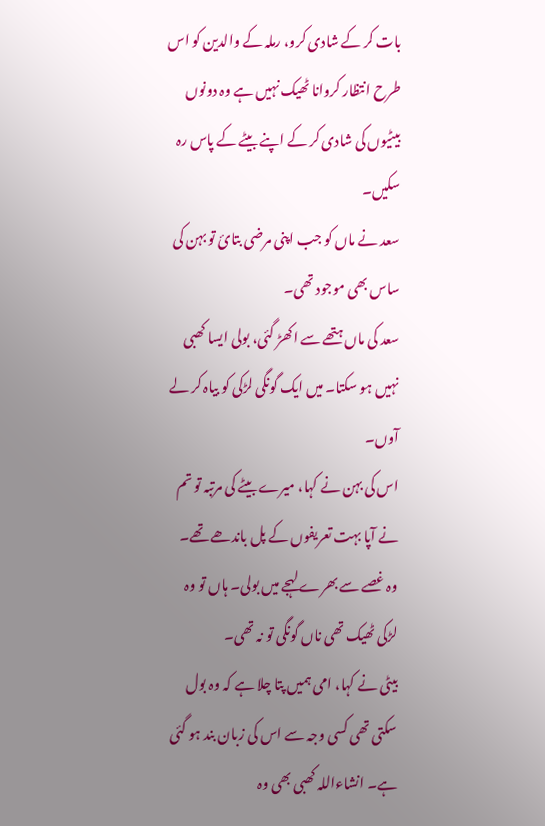بات کر کے شادی کرو، رملہ کے والدین کو اس طرح انتظار کروانا ٹھیک نہیں ہے وہ دونوں بیٹیوں کی شادی کر کے اپنے بیٹے کے پاس رہ سکیں۔
سعد نے ماں کو جب اپنی مرضی بتائ تو بہن کی ساس بھی موجود تھی۔
سعد کی ماں ہتھے سے اکھڑ گئی، بولی ایسا کھبی نہیں ہو سکتا۔ میں ایک گونگی لڑکی کو بیاہ کر لے آوں۔
اس کی بہن نے کہا، میرے بیٹے کی مرتبہ تو تم نے آپا بہت تعریفوں کے پل باندھے تھے۔
وہ غصے سے بھرے لہجے میں بولی۔ ہاں تو وہ لڑکی ٹھیک تھی ناں گونگی تو نہ تھی۔
بیٹی نے کہا، امی ہمیں پتا چلا ہے کہ وہ بول سکتی تھی کسی وجہ سے اس کی زبان بند ہو گئی ہے۔ انشاءاللہ کھبی بھی وہ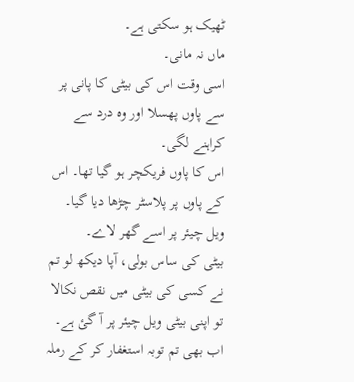ٹھیک ہو سکتی ہے۔
ماں نہ مانی۔
اسی وقت اس کی بیٹی کا پانی پر سے پاوں پھسلا اور وہ درد سے کراہنے لگی۔
اس کا پاوں فریکچر ہو گیا تھا۔ اس کے پاوں پر پلاسٹر چڑھا دیا گیا۔
ویل چیئر پر اسے گھر لاے۔
بیٹی کی ساس بولی، آپا دیکھ لو تم نے کسی کی بیٹی میں نقص نکالا تو اپنی بیٹی ویل چیئر پر آ گئ ہے۔ اب بھی تم توبہ استغفار کر کے رملہ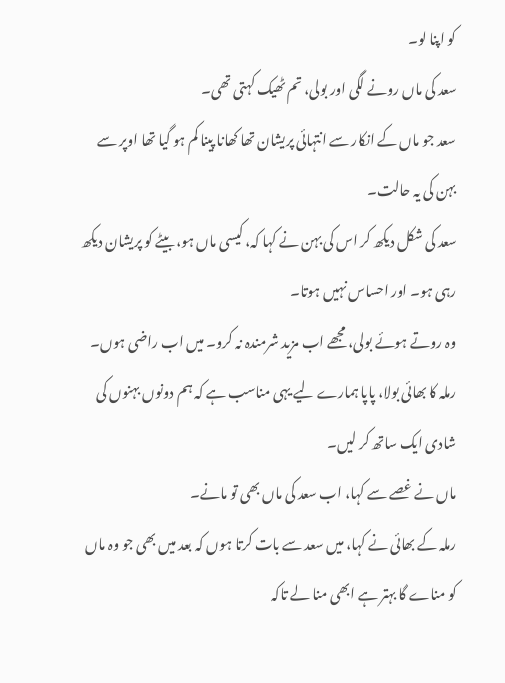کو اپنا لو۔
سعد کی ماں رونے لگی اور بولی، تم ٹھیک کہتی تھی۔
سعد جو ماں کے انکار سے انتہائی پریشان تھا کھانا پینا کم ہو گیا تھا اوپر سے بہن کی یہ حالت۔
سعد کی شکل دیکھ کر اس کی بہن نے کہا کہ، کیسی ماں ہو، بیٹے کو پریشان دیکھ رہی ہو۔ اور احساس نہیں ہوتا۔
وہ روتے ہوئے بولی، مجھے اب مزید شرمندہ نہ کرو۔ میں اب راضی ہوں۔
رملہ کا بھائی بولا، پاپا ہمارے لیے یہی مناسب ہے کہ ہم دونوں بہنوں کی شادی ایک ساتھ کر لیں۔
ماں نے غصے سے کہا، اب سعد کی ماں بھی تو مانے۔
رملہ کے بھائی نے کہا، میں سعد سے بات کرتا ہوں کہ بعد میں بھی جو وہ ماں کو مناے گا بہتر ہے ابھی منا لے تاکہ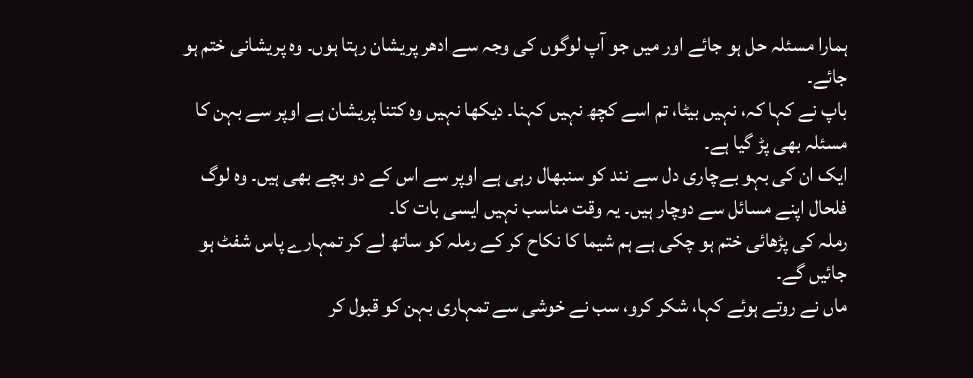ہمارا مسئلہ حل ہو جائے اور میں جو آپ لوگوں کی وجہ سے ادھر پریشان رہتا ہوں۔ وہ پریشانی ختم ہو جائے۔
باپ نے کہا کہ، نہیں بیٹا، تم اسے کچھ نہیں کہنا۔ دیکھا نہیں وہ کتنا پریشان ہے اوپر سے بہن کا مسئلہ بھی پڑ گیا ہے۔
ایک ان کی بہو بےچاری دل سے نند کو سنبھال رہی ہے اوپر سے اس کے دو بچے بھی ہیں۔ وہ لوگ فلحال اپنے مسائل سے دوچار ہیں۔ یہ وقت مناسب نہیں ایسی بات کا۔
رملہ کی پڑھائی ختم ہو چکی ہے ہم شیما کا نکاح کر کے رملہ کو ساتھ لے کر تمہارے پاس شفٹ ہو جائیں گے۔
ماں نے روتے ہوئے کہا، شکر کرو، سب نے خوشی سے تمہاری بہن کو قبول کر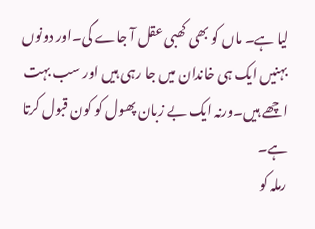لیا ہے۔ ماں کو بھی کھبی عقل آ جاے گی۔اور دونوں بہنیں ایک ہی خاندان میں جا رہی ہیں اور سب بہت اچھے ہیں۔ورنہ ایک بے زبان پھول کو کون قبول کرتا ہے۔
رملہ کو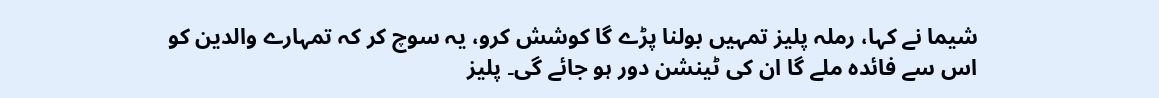شیما نے کہا، رملہ پلیز تمہیں بولنا پڑے گا کوشش کرو، یہ سوچ کر کہ تمہارے والدین کو اس سے فائدہ ملے گا ان کی ٹینشن دور ہو جائے گی۔ پلیز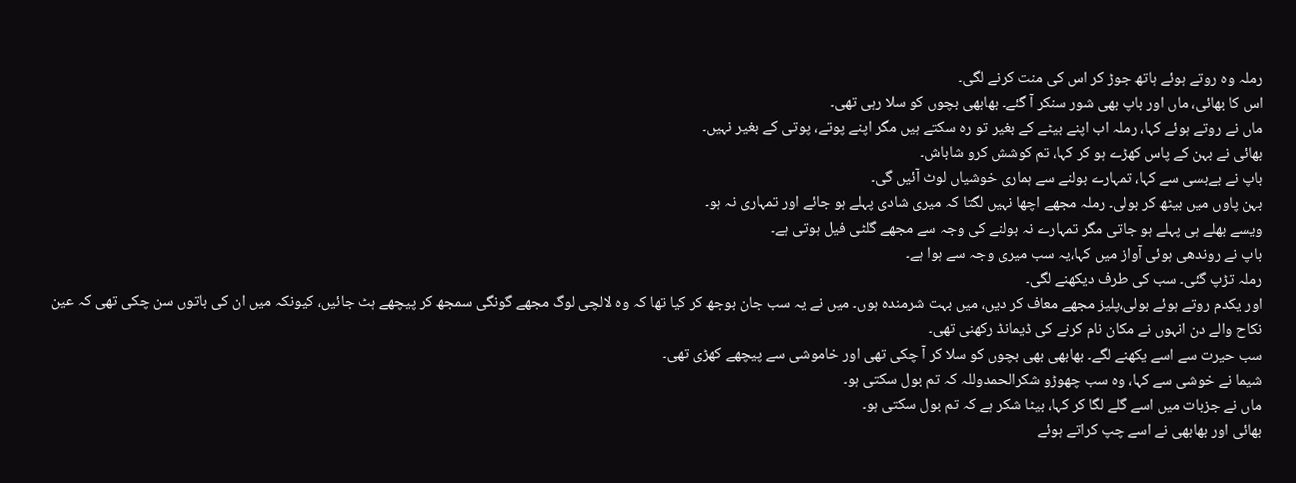رملہ وہ روتے ہوئے ہاتھ جوڑ کر اس کی منت کرنے لگی۔
اس کا بھائی، ماں اور باپ بھی شور سنکر آ گئے۔ بھابھی بچوں کو سلا رہی تھی۔
ماں نے روتے ہوئے کہا، رملہ اب اپنے بیٹے کے بغیر تو رہ سکتے ہیں مگر اپنے پوتے، پوتی کے بغیر نہیں۔
بھائی نے بہن کے پاس کھڑے ہو کر کہا، تم کوشش کرو شاباش۔
باپ نے بےبسی سے کہا، تمہارے بولنے سے ہماری خوشیاں لوٹ آئیں گی۔
بہن پاوں میں بیٹھ کر بولی۔ رملہ مجھے اچھا نہیں لگتا کہ میری شادی پہلے ہو جائے اور تمہاری نہ ہو۔
ویسے بھلے ہی پہلے ہو جاتی مگر تمہارے نہ بولنے کی وجہ سے مجھے گلٹی فیل ہوتی ہے۔
باپ نے روندھی ہوئی آواز میں کہا،یہ سب میری وجہ سے ہوا ہے۔
رملہ تڑپ گئی۔ سب کی طرف دیکھنے لگی۔
اور یکدم روتے ہوئے بولی،پلیز مجھے معاف کر دیں، میں بہت شرمندہ ہوں۔ میں نے یہ سب جان بوجھ کر کیا تھا کہ وہ لالچی لوگ مجھے گونگی سمجھ کر پیچھے ہٹ جائیں، کیونکہ میں ان کی باتوں سن چکی تھی کہ عین نکاح والے دن انہوں نے مکان نام کرنے کی ڈیمانڈ رکھنی تھی۔
سب حیرت سے اسے یکھنے لگے۔ بھابھی بھی بچوں کو سلا کر آ چکی تھی اور خاموشی سے پیچھے کھڑی تھی۔
شیما نے خوشی سے کہا، وہ سب چھوڑو شکرالحمدوللہ کہ تم بول سکتی ہو۔
ماں نے جزبات میں اسے گلے لگا کر کہا، بیٹا شکر ہے کہ تم بول سکتی ہو۔
بھائی اور بھابھی نے اسے چپ کراتے ہوئے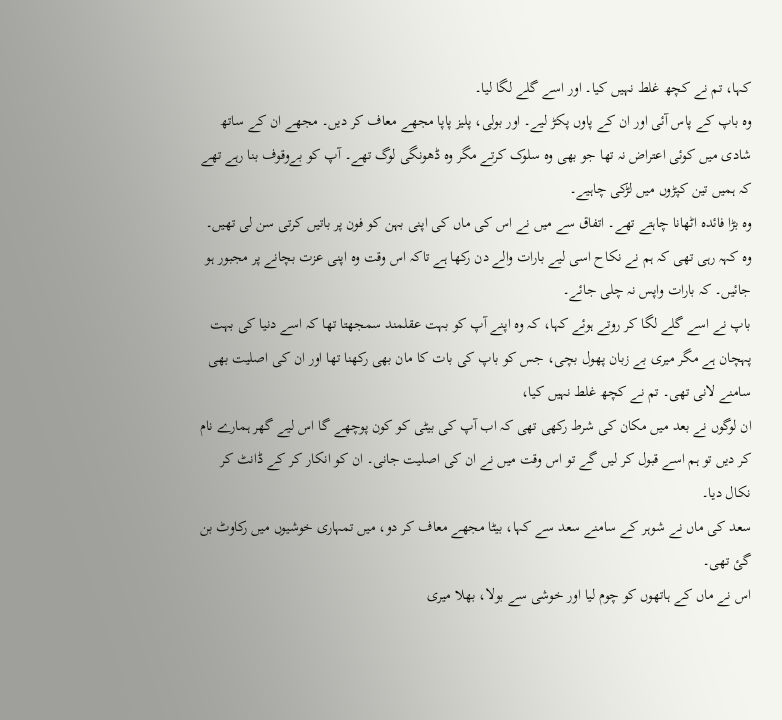کہا، تم نے کچھ غلط نہیں کیا۔ اور اسے گلے لگا لیا۔
وہ باپ کے پاس آئی اور ان کے پاوں پکڑ لیے۔ اور بولی، پلیز پاپا مجھے معاف کر دیں۔ مجھے ان کے ساتھ شادی میں کوئی اعتراض نہ تھا جو بھی وہ سلوک کرتے مگر وہ ڈھونگی لوگ تھے۔ آپ کو بےوقوف بنا رہے تھے کہ ہمیں تین کپڑوں میں لڑکی چاہیے۔
وہ بڑا فائدہ اٹھانا چاہتے تھے۔ اتفاق سے میں نے اس کی ماں کی اپنی بہن کو فون پر باتیں کرتی سن لی تھیں۔ وہ کہہ رہی تھی کہ ہم نے نکاح اسی لیے بارات والے دن رکھا ہے تاکہ اس وقت وہ اپنی عزت بچانے پر مجبور ہو جائیں۔ کہ بارات واپس نہ چلی جائے۔
باپ نے اسے گلے لگا کر روتے ہوئے کہا، کہ وہ اپنے آپ کو بہت عقلمند سمجھتا تھا کہ اسے دنیا کی بہت پہچان ہے مگر میری بے زبان پھول بچی، جس کو باپ کی بات کا مان بھی رکھنا تھا اور ان کی اصلیت بھی سامنے لانی تھی۔ تم نے کچھ غلط نہیں کیا،
ان لوگوں نے بعد میں مکان کی شرط رکھی تھی کہ اب آپ کی بیٹی کو کون پوچھے گا اس لیے گھر ہمارے نام کر دیں تو ہم اسے قبول کر لیں گے تو اس وقت میں نے ان کی اصلیت جانی۔ ان کو انکار کر کے ڈانٹ کر نکال دیا۔
سعد کی ماں نے شوہر کے سامنے سعد سے کہا، بیٹا مجھے معاف کر دو، میں تمہاری خوشیوں میں رکاوٹ بن گئ تھی۔
اس نے ماں کے ہاتھوں کو چوم لیا اور خوشی سے بولا، بھلا میری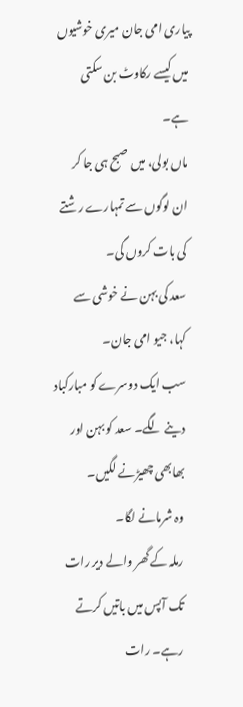پیاری امی جان میری خوشیوں میں کیسے رکاوٹ بن سکتی ہے۔
ماں بولی، میں صبح ہی جا کر ان لوگوں سے تمہارے رشتے کی بات کروں گی۔
سعد کی بہن نے خوشی سے کہا، جیو امی جان۔
سب ایک دوسرے کو مبارکباد دینے لگے۔ سعد کو بہن اور بھابھی چھیڑنے لگیں۔
وہ شرمانے لگا۔
رملہ کے گھر والے دیر رات تک آپس میں باتیں کرتے رہے۔ رات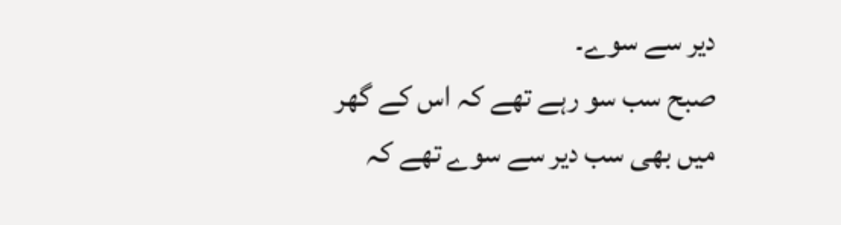دیر سے سوے۔
صبح سب سو رہے تھے کہ اس کے گھر میں بھی سب دیر سے سوے تھے کہ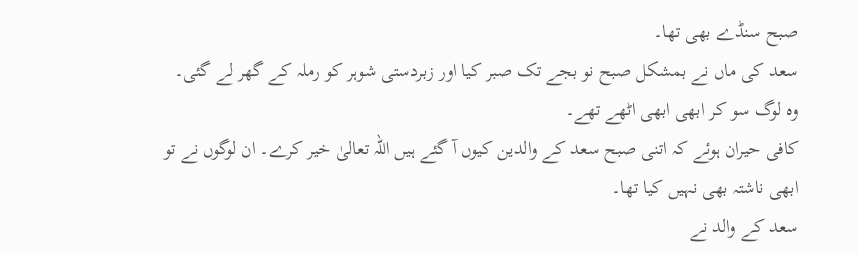صبح سنڈے بھی تھا۔
سعد کی ماں نے بمشکل صبح نو بجے تک صبر کیا اور زبردستی شوہر کو رملہ کے گھر لے گئی۔
وہ لوگ سو کر ابھی ابھی اٹھے تھے۔
کافی حیران ہوئے کہ اتنی صبح سعد کے والدین کیوں آ گئے ہیں اللہ تعالیٰ خیر کرے۔ ان لوگوں نے تو ابھی ناشتہ بھی نہیں کیا تھا۔
سعد کے والد نے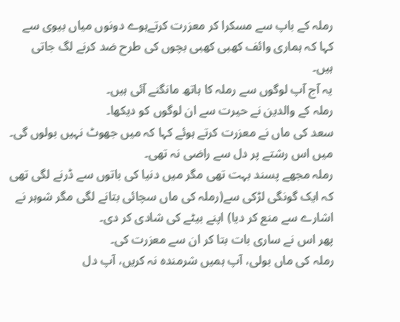رملہ کے باپ سے مسکرا کر معزرت کرتےہوے دونوں میاں بیوی سے کہا کہ ہماری وائف کھبی کھبی بچوں کی طرح ضد کرنے لگ جاتی ہیں۔
یہ آج آپ لوگوں سے رملہ کا ہاتھ مانگنے آئی ہیں۔
رملہ کے والدین نے حیرت سے ان لوگوں کو دیکھا۔
سعد کی ماں نے معزرت کرتے ہوئے کہا کہ میں جھوٹ نہیں بولوں گی۔ میں اس رشتے پر دل سے راضی نہ تھی۔
رملہ مجھے پسند بہت تھی مگر میں دنیا کی باتوں سے ڈرنے لگی تھی کہ ایک گونگی لڑکی سے(رملہ کی ماں سچائی بتانے لگی مگر شوہر نے اشارے سے منع کر دیا) اپنے بیٹے کی شادی کر دی۔
پھر اس نے ساری بات بتا کر ان سے معزرت کی۔
رملہ کی ماں بولی، آپ ہمیں شرمندہ نہ کریں، آپ دل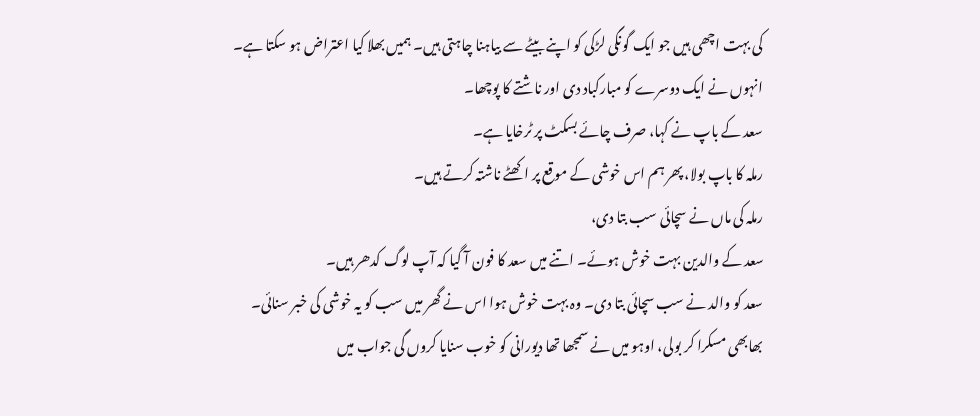کی بہت اچھی ہیں جو ایک گونگی لڑکی کو اپنے بیٹے سے بیاہنا چاہتی ہیں۔ ہمیں بھلا کیا اعتراض ہو سکتا ہے۔
انہوں نے ایک دوسرے کو مبارکباد دی اور ناشتے کا پوچھا۔
سعد کے باپ نے کہا، صرف چائے بسکٹ پر ٹرخایا ہے۔
رملہ کا باپ بولا، پھر ہم اس خوشی کے موقع پر اکھٹے ناشتہ کرتے ہیں۔
رملہ کی ماں نے سچائی سب بتا دی،
سعد کے والدین بہت خوش ہوئے۔ اتنے میں سعد کا فون آ گیا کہ آپ لوگ کدھر ہیں۔
سعد کو والد نے سب سچائی بتا دی۔ وہ بہت خوش ہوا اس نے گھر میں سب کو یہ خوشی کی خبر سنائی۔
بھابھی مسکرا کر بولی، اوہو میں نے سمجھا تھا دیورانی کو خوب سنایا کروں گی جواب میں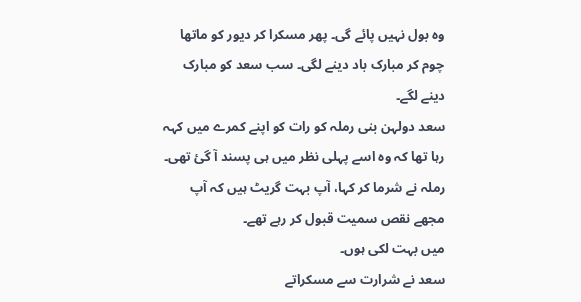وہ بول نہیں پائے گی۔ پھر مسکرا کر دیور کو ماتھا چوم کر مبارک باد دینے لگی۔ سب سعد کو مبارک دینے لگے۔
سعد دولہن بنی رملہ کو رات کو اپنے کمرے میں کہہ رہا تھا کہ وہ اسے پہلی نظر میں ہی پسند آ گئ تھی۔
رملہ نے شرما کر کہا، آپ بہت گریٹ ہیں کہ آپ مجھے نقص سمیت قبول کر رہے تھے۔
میں بہت لکی ہوں۔
سعد نے شرارت سے مسکراتے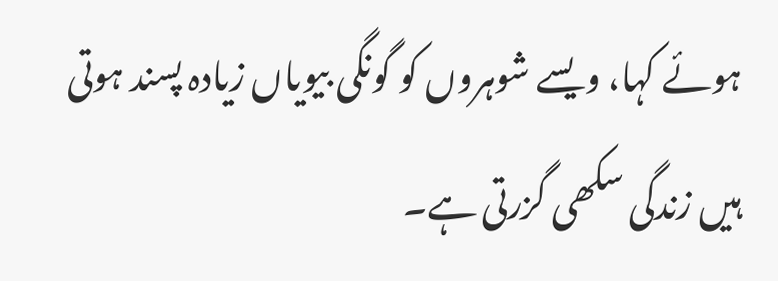ہوئے کہا، ویسے شوہروں کو گونگی بیویاں زیادہ پسند ہوتی ہیں زندگی سکھی گزرتی ہے۔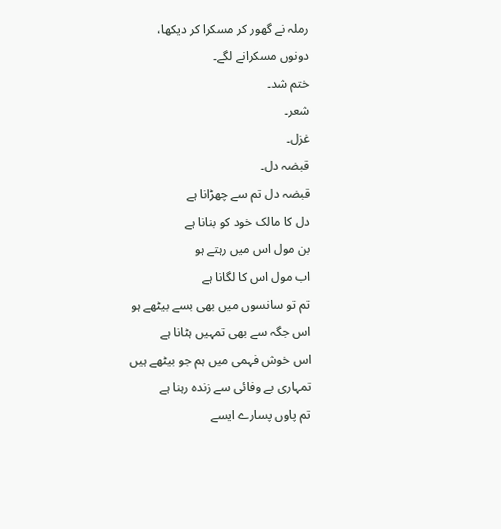رملہ نے گھور کر مسکرا کر دیکھا،
دونوں مسکرانے لگے۔
ختم شد۔
شعر۔
غزل۔
قبضہ دل۔
قبضہ دل تم سے چھڑانا ہے
دل کا مالک خود کو بنانا ہے
بن مول اس میں رہتے ہو
اب مول اس کا لگانا ہے
تم تو سانسوں میں بھی بسے بیٹھے ہو
اس جگہ سے بھی تمہیں ہٹانا ہے
اس خوش فہمی میں ہم جو بیٹھے ہیں
تمہاری بے وفائی سے زندہ رہنا ہے
تم پاوں پسارے ایسے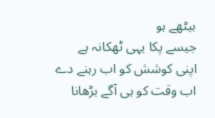بیٹھے ہو
جیسے پکا یہی ٹھکانہ ہے
اپنی کوشش کو اب رہنے دے
اب وقت کو ہی آگے بڑھانا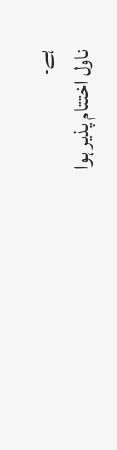ہے۔
ناول اختتام پذیر ہوا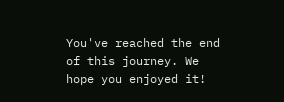You've reached the end of this journey. We hope you enjoyed it!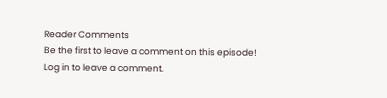Reader Comments
Be the first to leave a comment on this episode!
Log in to leave a comment.